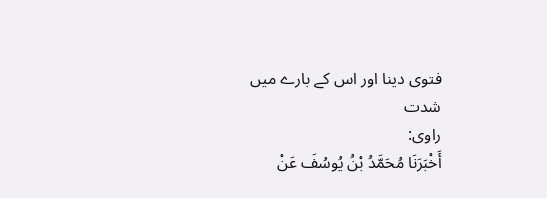فتوی دینا اور اس کے بارے میں شدت
راوی:
أَخْبَرَنَا مُحَمَّدُ بْنُ يُوسُفَ عَنْ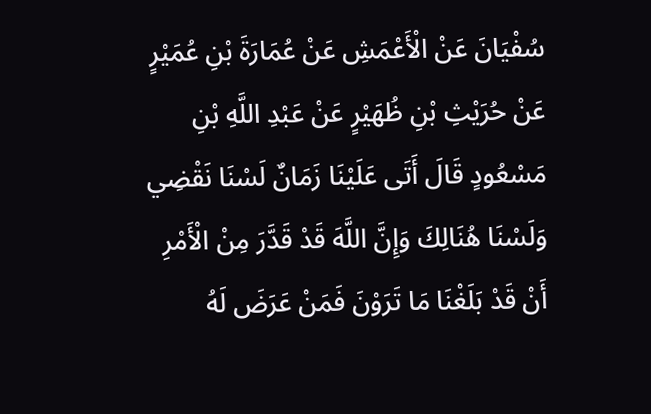سُفْيَانَ عَنْ الْأَعْمَشِ عَنْ عُمَارَةَ بْنِ عُمَيْرٍ عَنْ حُرَيْثِ بْنِ ظُهَيْرٍ عَنْ عَبْدِ اللَّهِ بْنِ مَسْعُودٍ قَالَ أَتَى عَلَيْنَا زَمَانٌ لَسْنَا نَقْضِي وَلَسْنَا هُنَالِكَ وَإِنَّ اللَّهَ قَدْ قَدَّرَ مِنْ الْأَمْرِ أَنْ قَدْ بَلَغْنَا مَا تَرَوْنَ فَمَنْ عَرَضَ لَهُ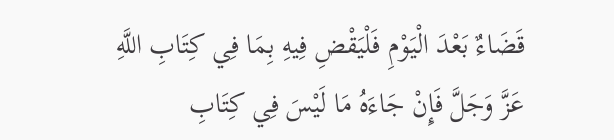قَضَاءٌ بَعْدَ الْيَوْمِ فَلْيَقْضِ فِيهِ بِمَا فِي كِتَابِ اللَّهِ عَزَّ وَجَلَّ فَإِنْ جَاءَهُ مَا لَيْسَ فِي كِتَابِ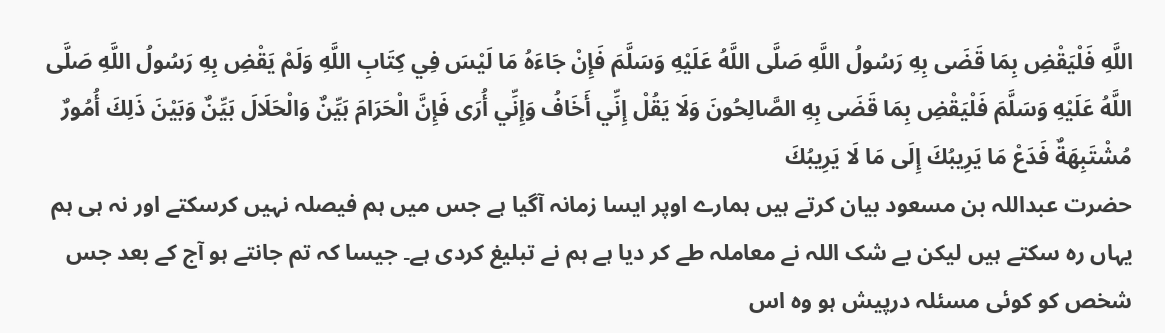اللَّهِ فَلْيَقْضِ بِمَا قَضَى بِهِ رَسُولُ اللَّهِ صَلَّى اللَّهُ عَلَيْهِ وَسَلَّمَ فَإِنْ جَاءَهُ مَا لَيْسَ فِي كِتَابِ اللَّهِ وَلَمْ يَقْضِ بِهِ رَسُولُ اللَّهِ صَلَّى اللَّهُ عَلَيْهِ وَسَلَّمَ فَلْيَقْضِ بِمَا قَضَى بِهِ الصَّالِحُونَ وَلَا يَقُلْ إِنِّي أَخَافُ وَإِنِّي أُرَى فَإِنَّ الْحَرَامَ بَيِّنٌ وَالْحَلَالَ بَيِّنٌ وَبَيْنَ ذَلِكَ أُمُورٌ مُشْتَبِهَةٌ فَدَعْ مَا يَرِيبُكَ إِلَى مَا لَا يَرِيبُكَ
حضرت عبداللہ بن مسعود بیان کرتے ہیں ہمارے اوپر ایسا زمانہ آگیا ہے جس میں ہم فیصلہ نہیں کرسکتے اور نہ ہی ہم یہاں رہ سکتے ہیں لیکن بے شک اللہ نے معاملہ طے کر دیا ہے ہم نے تبلیغ کردی ہے۔ جیسا کہ تم جانتے ہو آج کے بعد جس شخص کو کوئی مسئلہ درپیش ہو وہ اس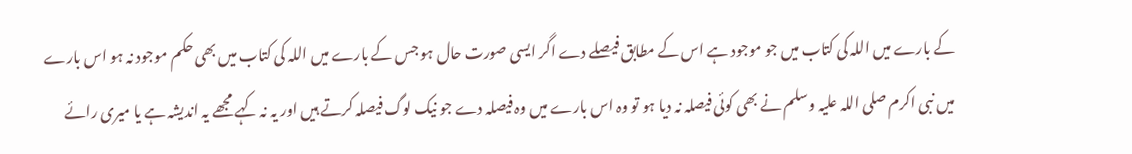کے بارے میں اللہ کی کتاب میں جو موجود ہے اس کے مطابق فیصلے دے اگر ایسی صورت حال ہو جس کے بارے میں اللہ کی کتاب میں بھی حکم موجود نہ ہو اس بارے میں نبی اکرم صلی اللہ علیہ وسلم نے بھی کوئی فیصلہ نہ دیا ہو تو وہ اس بارے میں وہ فیصلہ دے جو نیک لوگ فیصلہ کرتے ہیں اور یہ نہ کہے مجھے یہ اندیشہ ہے یا میری رائے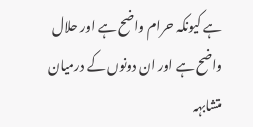ہے کیونکہ حرام واضح ہے اور حلال واضح ہے اور ان دونوں کے درمیان متشابہہ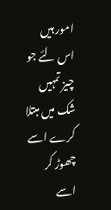امور ہیں اس لئے جو چیز تمہیں شک میں مبتلا کرے اسے چھوڑ کر اسے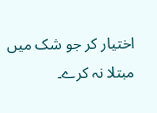اختیار کر جو شک میں مبتلا نہ کرے۔